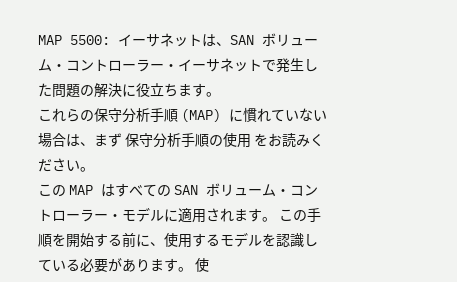MAP 5500: イーサネットは、SAN ボリューム・コントローラー・イーサネットで発生した問題の解決に役立ちます。
これらの保守分析手順 (MAP) に慣れていない場合は、まず 保守分析手順の使用 をお読みください。
この MAP はすべての SAN ボリューム・コントローラー・モデルに適用されます。 この手順を開始する前に、使用するモデルを認識している必要があります。 使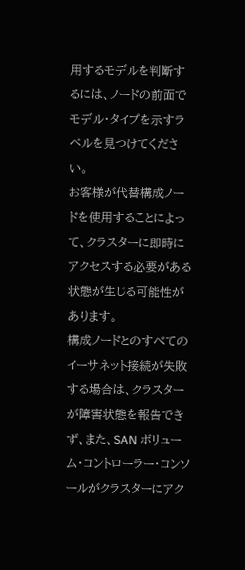用するモデルを判断するには、ノードの前面でモデル・タイプを示すラベルを見つけてください。
お客様が代替構成ノードを使用することによって、クラスターに即時にアクセスする必要がある状態が生じる可能性があります。
構成ノードとのすべてのイーサネット接続が失敗する場合は、クラスターが障害状態を報告できず、また、SAN ボリューム・コントローラー・コンソールがクラスターにアク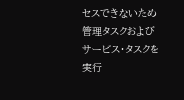セスできないため管理タスクおよびサービス・タスクを実行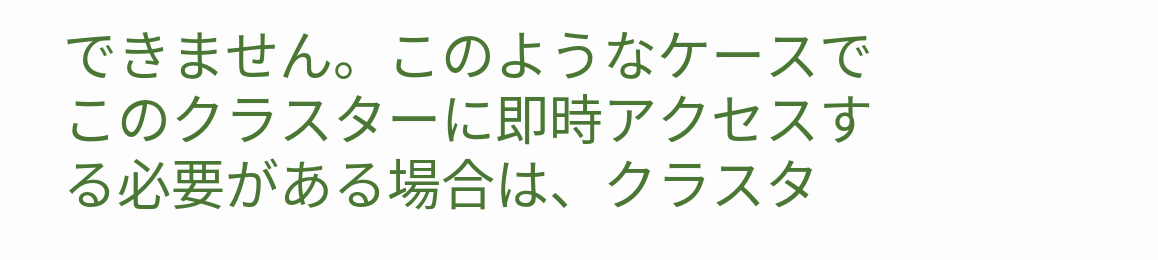できません。このようなケースでこのクラスターに即時アクセスする必要がある場合は、クラスタ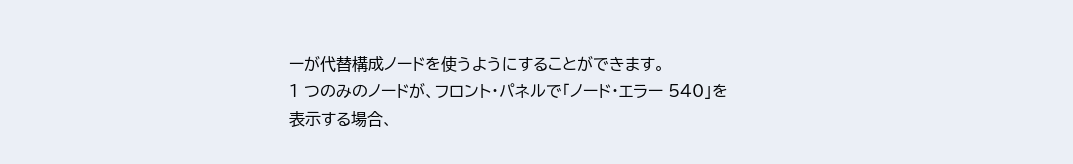ーが代替構成ノードを使うようにすることができます。
1 つのみのノードが、フロント・パネルで「ノード・エラー 540」を表示する場合、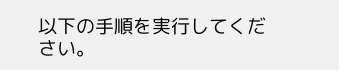以下の手順を実行してください。